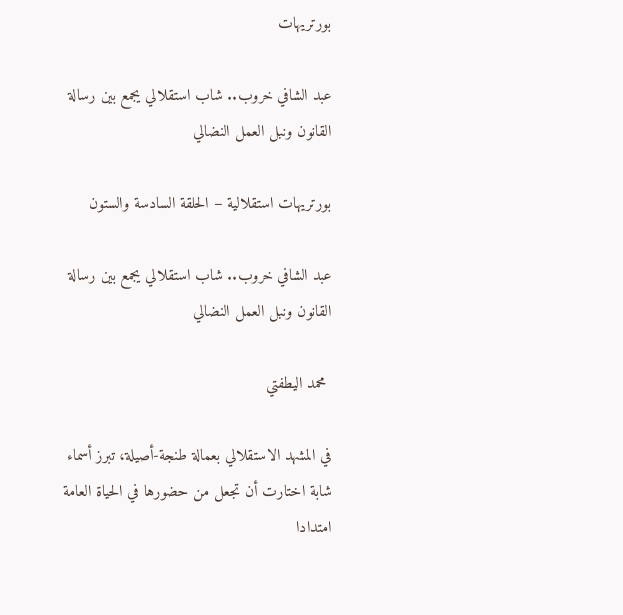بورتريهات

عبد الشافي خروب.. شاب استقلالي يجمع بين رسالة القانون ونبل العمل النضالي

بورتريهات استقلالية – الحلقة السادسة والستون

عبد الشافي خروب.. شاب استقلالي يجمع بين رسالة القانون ونبل العمل النضالي

 محمد اليطفتي

في المشهد الاستقلالي بعمالة طنجة-أصيلة، تبرز أسماء شابة اختارت أن تجعل من حضورها في الحياة العامة امتدادا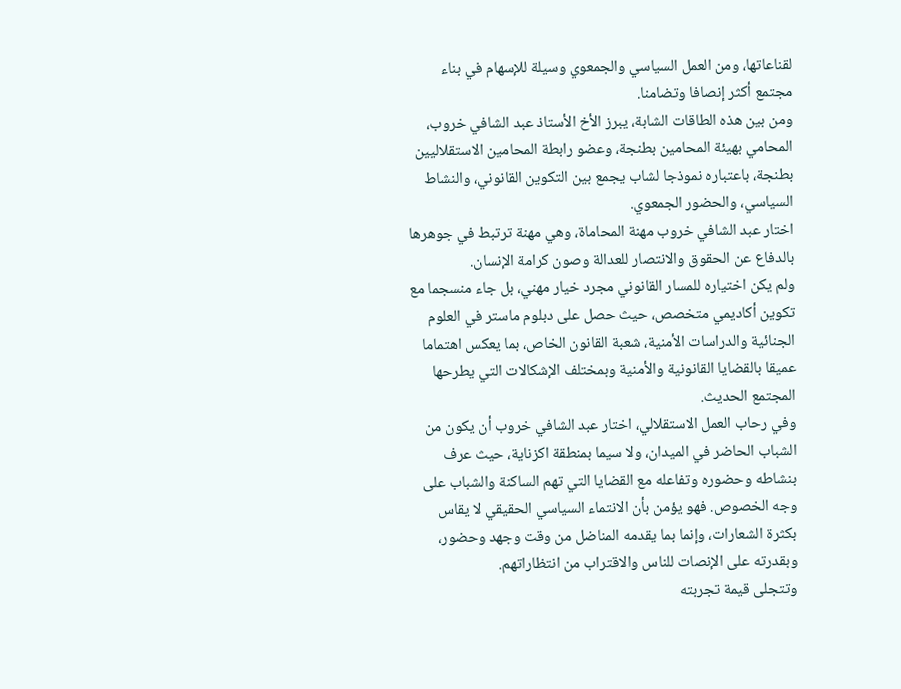لقناعاتها، ومن العمل السياسي والجمعوي وسيلة للإسهام في بناء مجتمع أكثر إنصافا وتضامنا.
ومن بين هذه الطاقات الشابة، يبرز الأخ الأستاذ عبد الشافي خروب، المحامي بهيئة المحامين بطنجة، وعضو رابطة المحامين الاستقلاليين بطنجة، باعتباره نموذجا لشاب يجمع بين التكوين القانوني، والنشاط السياسي، والحضور الجمعوي.
اختار عبد الشافي خروب مهنة المحاماة، وهي مهنة ترتبط في جوهرها بالدفاع عن الحقوق والانتصار للعدالة وصون كرامة الإنسان.
ولم يكن اختياره للمسار القانوني مجرد خيار مهني، بل جاء منسجما مع تكوين أكاديمي متخصص، حيث حصل على دبلوم ماستر في العلوم الجنائية والدراسات الأمنية، شعبة القانون الخاص، بما يعكس اهتماما عميقا بالقضايا القانونية والأمنية وبمختلف الإشكالات التي يطرحها المجتمع الحديث.
وفي رحاب العمل الاستقلالي، اختار عبد الشافي خروب أن يكون من الشباب الحاضر في الميدان، ولا سيما بمنطقة اكزناية، حيث عرف بنشاطه وحضوره وتفاعله مع القضايا التي تهم الساكنة والشباب على وجه الخصوص. فهو يؤمن بأن الانتماء السياسي الحقيقي لا يقاس بكثرة الشعارات، وإنما بما يقدمه المناضل من وقت وجهد وحضور، وبقدرته على الإنصات للناس والاقتراب من انتظاراتهم.
وتتجلى قيمة تجربته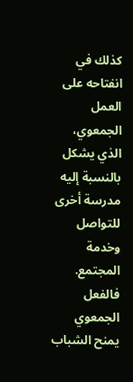كذلك في انفتاحه على العمل الجمعوي، الذي يشكل بالنسبة إليه مدرسة أخرى للتواصل وخدمة المجتمع.
فالفعل الجمعوي يمنح الشباب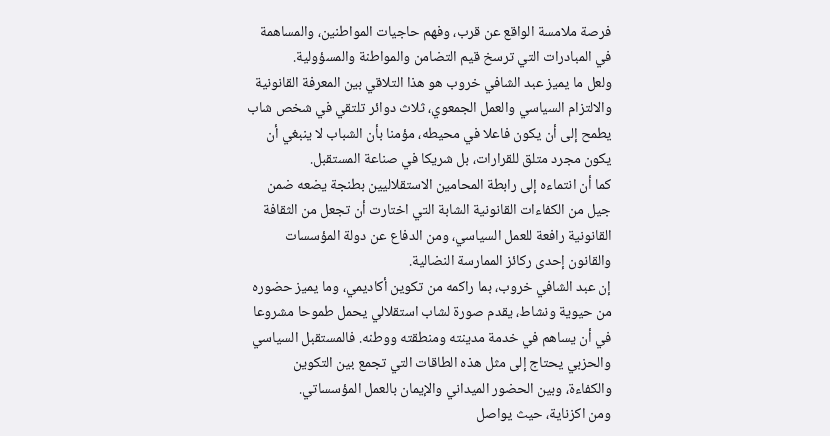فرصة ملامسة الواقع عن قرب، وفهم حاجيات المواطنين، والمساهمة في المبادرات التي ترسخ قيم التضامن والمواطنة والمسؤولية.
ولعل ما يميز عبد الشافي خروب هو هذا التلاقي بين المعرفة القانونية والالتزام السياسي والعمل الجمعوي، ثلاث دوائر تلتقي في شخص شاب يطمح إلى أن يكون فاعلا في محيطه، مؤمنا بأن الشباب لا ينبغي أن يكون مجرد متلق للقرارات، بل شريكا في صناعة المستقبل.
كما أن انتماءه إلى رابطة المحامين الاستقلاليين بطنجة يضعه ضمن جيل من الكفاءات القانونية الشابة التي اختارت أن تجعل من الثقافة القانونية رافعة للعمل السياسي، ومن الدفاع عن دولة المؤسسات والقانون إحدى ركائز الممارسة النضالية.
إن عبد الشافي خروب، بما راكمه من تكوين أكاديمي، وما يميز حضوره من حيوية ونشاط، يقدم صورة لشاب استقلالي يحمل طموحا مشروعا في أن يساهم في خدمة مدينته ومنطقته ووطنه. فالمستقبل السياسي والحزبي يحتاج إلى مثل هذه الطاقات التي تجمع بين التكوين والكفاءة، وبين الحضور الميداني والإيمان بالعمل المؤسساتي.
ومن اكزناية، حيث يواصل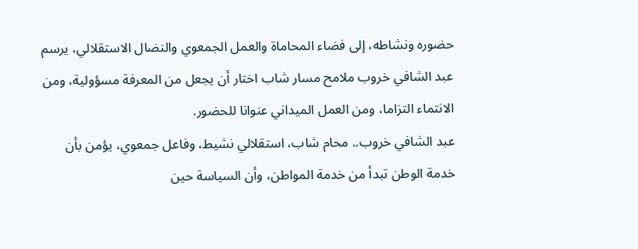حضوره ونشاطه، إلى فضاء المحاماة والعمل الجمعوي والنضال الاستقلالي، يرسم عبد الشافي خروب ملامح مسار شاب اختار أن يجعل من المعرفة مسؤولية، ومن الانتماء التزاما، ومن العمل الميداني عنوانا للحضور.
عبد الشافي خروب.. محام شاب، استقلالي نشيط، وفاعل جمعوي، يؤمن بأن خدمة الوطن تبدأ من خدمة المواطن، وأن السياسة حين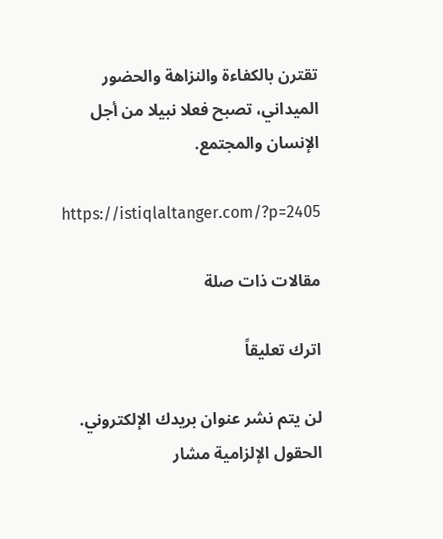تقترن بالكفاءة والنزاهة والحضور الميداني، تصبح فعلا نبيلا من أجل الإنسان والمجتمع.

https://istiqlaltanger.com/?p=2405

مقالات ذات صلة

اترك تعليقاً

لن يتم نشر عنوان بريدك الإلكتروني. الحقول الإلزامية مشار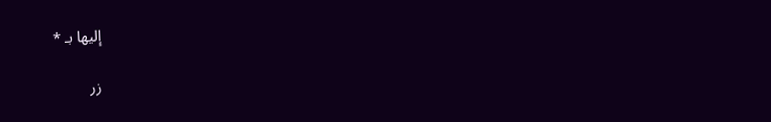إليها بـ *

زر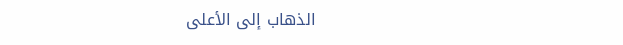الذهاب إلى الأعلى